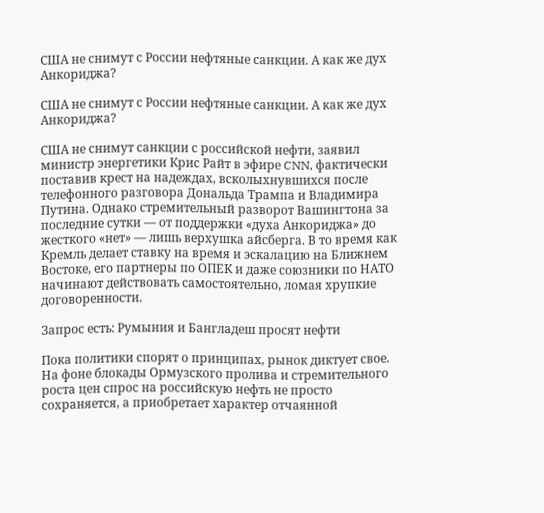США не снимут с России нефтяные санкции. А как же дух Анкориджа?

США не снимут с России нефтяные санкции. А как же дух Анкориджа?

США не снимут санкции с российской нефти, заявил министр энергетики Крис Райт в эфире CNN, фактически поставив крест на надеждах, всколыхнувшихся после телефонного разговора Дональда Трампа и Владимира Путина. Однако стремительный разворот Вашингтона за последние сутки — от поддержки «духа Анкориджа» до жесткого «нет» — лишь верхушка айсберга. В то время как Кремль делает ставку на время и эскалацию на Ближнем Востоке, его партнеры по ОПЕК и даже союзники по НАТО начинают действовать самостоятельно, ломая хрупкие договоренности.

Запрос есть: Румыния и Бангладеш просят нефти

Пока политики спорят о принципах, рынок диктует свое. На фоне блокады Ормузского пролива и стремительного роста цен спрос на российскую нефть не просто сохраняется, а приобретает характер отчаянной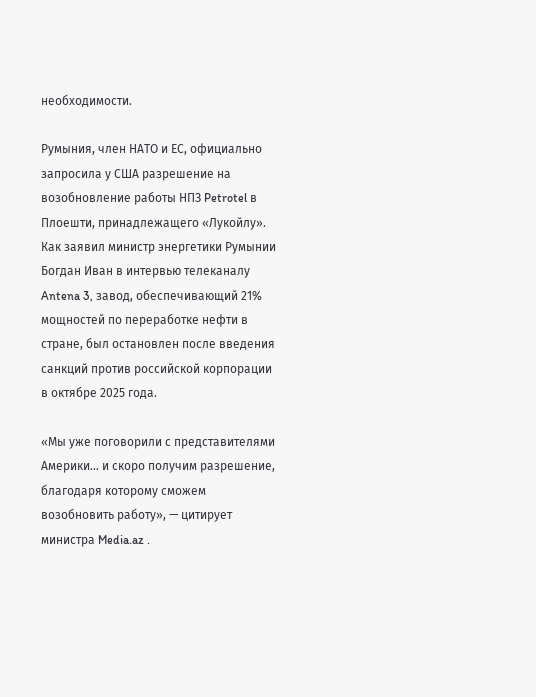необходимости.

Румыния, член НАТО и ЕС, официально запросила у США разрешение на возобновление работы НПЗ Petrotel в Плоешти, принадлежащего «Лукойлу». Как заявил министр энергетики Румынии Богдан Иван в интервью телеканалу Antena 3, завод, обеспечивающий 21% мощностей по переработке нефти в стране, был остановлен после введения санкций против российской корпорации в октябре 2025 года.

«Мы уже поговорили с представителями Америки… и скоро получим разрешение, благодаря которому сможем возобновить работу», — цитирует министра Media.az .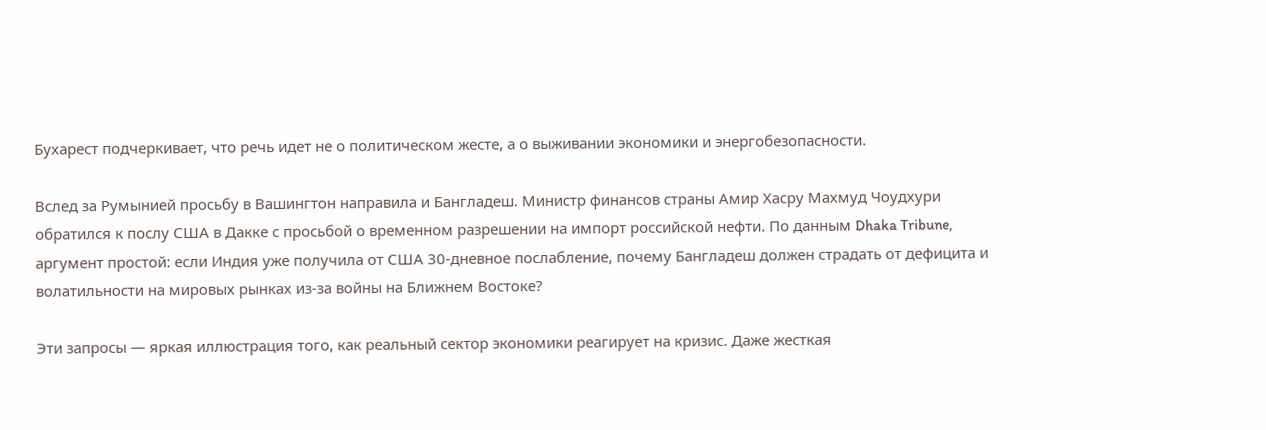Бухарест подчеркивает, что речь идет не о политическом жесте, а о выживании экономики и энергобезопасности.

Вслед за Румынией просьбу в Вашингтон направила и Бангладеш. Министр финансов страны Амир Хасру Махмуд Чоудхури обратился к послу США в Дакке с просьбой о временном разрешении на импорт российской нефти. По данным Dhaka Tribune, аргумент простой: если Индия уже получила от США 30-дневное послабление, почему Бангладеш должен страдать от дефицита и волатильности на мировых рынках из-за войны на Ближнем Востоке?

Эти запросы — яркая иллюстрация того, как реальный сектор экономики реагирует на кризис. Даже жесткая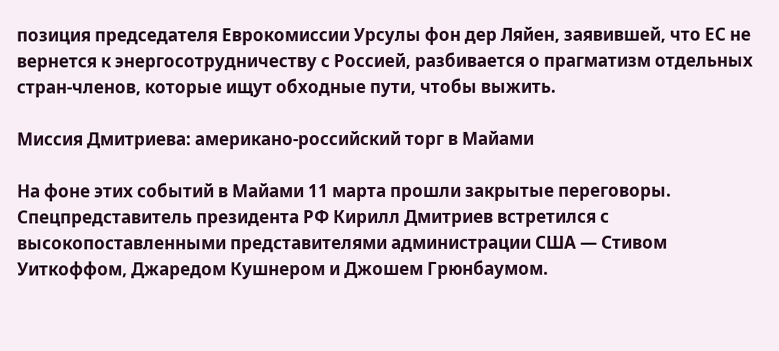позиция председателя Еврокомиссии Урсулы фон дер Ляйен, заявившей, что ЕС не вернется к энергосотрудничеству с Россией, разбивается о прагматизм отдельных стран-членов, которые ищут обходные пути, чтобы выжить.

Миссия Дмитриева: американо-российский торг в Майами

На фоне этих событий в Майами 11 марта прошли закрытые переговоры. Спецпредставитель президента РФ Кирилл Дмитриев встретился с высокопоставленными представителями администрации США — Стивом Уиткоффом, Джаредом Кушнером и Джошем Грюнбаумом.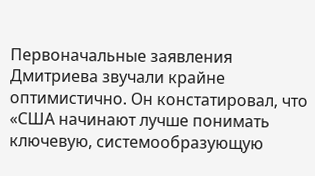Первоначальные заявления Дмитриева звучали крайне оптимистично. Он констатировал, что «США начинают лучше понимать ключевую, системообразующую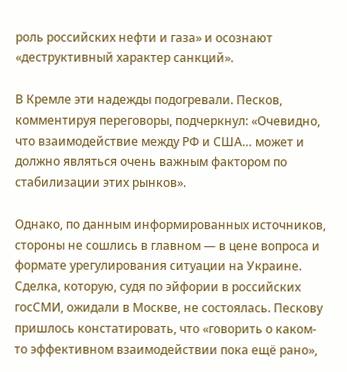роль российских нефти и газа» и осознают «деструктивный характер санкций».

В Кремле эти надежды подогревали. Песков, комментируя переговоры, подчеркнул: «Очевидно, что взаимодействие между РФ и США… может и должно являться очень важным фактором по стабилизации этих рынков».

Однако, по данным информированных источников, стороны не сошлись в главном — в цене вопроса и формате урегулирования ситуации на Украине. Сделка, которую, судя по эйфории в российских госСМИ, ожидали в Москве, не состоялась. Пескову пришлось констатировать, что «говорить о каком-то эффективном взаимодействии пока ещё рано»,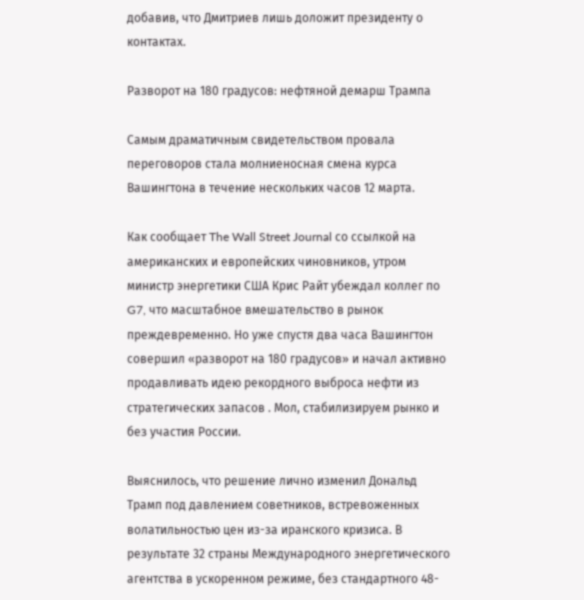добавив, что Дмитриев лишь доложит президенту о контактах.

Разворот на 180 градусов: нефтяной демарш Трампа

Самым драматичным свидетельством провала переговоров стала молниеносная смена курса Вашингтона в течение нескольких часов 12 марта.

Как сообщает The Wall Street Journal со ссылкой на американских и европейских чиновников, утром министр энергетики США Крис Райт убеждал коллег по G7, что масштабное вмешательство в рынок преждевременно. Но уже спустя два часа Вашингтон совершил «разворот на 180 градусов» и начал активно продавливать идею рекордного выброса нефти из стратегических запасов . Мол, стабилизируем рынко и без участия России.

Выяснилось, что решение лично изменил Дональд Трамп под давлением советников, встревоженных волатильностью цен из-за иранского кризиса. В результате 32 страны Международного энергетического агентства в ускоренном режиме, без стандартного 48-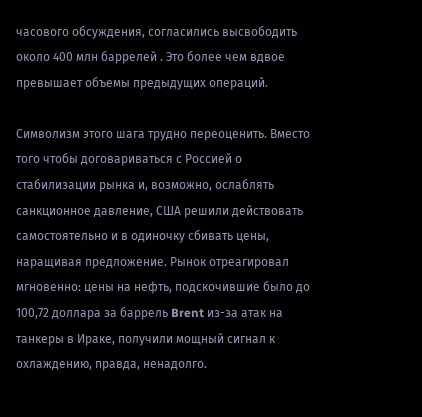часового обсуждения, согласились высвободить около 400 млн баррелей . Это более чем вдвое превышает объемы предыдущих операций.

Символизм этого шага трудно переоценить. Вместо того чтобы договариваться с Россией о стабилизации рынка и, возможно, ослаблять санкционное давление, США решили действовать самостоятельно и в одиночку сбивать цены, наращивая предложение. Рынок отреагировал мгновенно: цены на нефть, подскочившие было до 100,72 доллара за баррель Brent из-за атак на танкеры в Ираке, получили мощный сигнал к охлаждению, правда, ненадолго.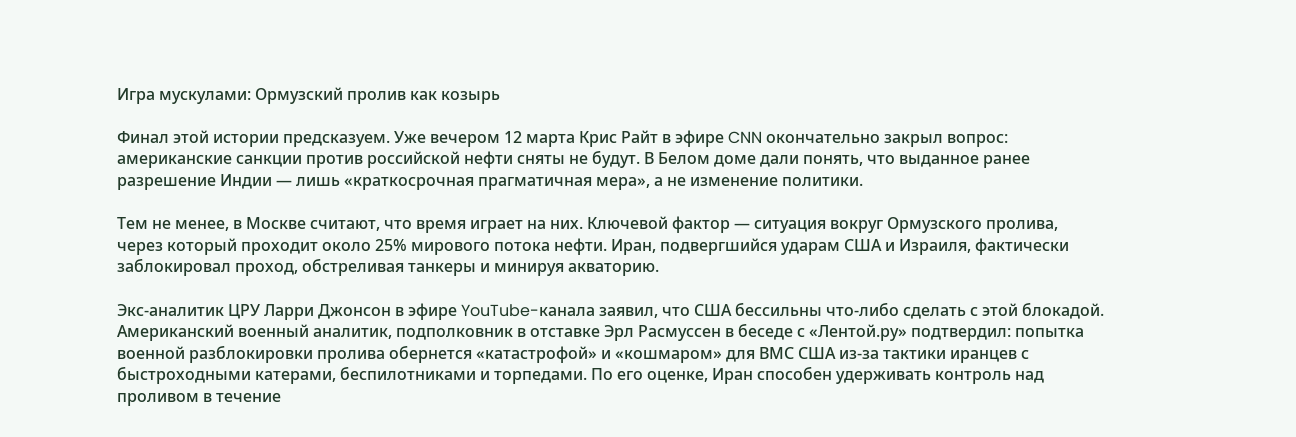Игра мускулами: Ормузский пролив как козырь

Финал этой истории предсказуем. Уже вечером 12 марта Крис Райт в эфире CNN окончательно закрыл вопрос: американские санкции против российской нефти сняты не будут. В Белом доме дали понять, что выданное ранее разрешение Индии — лишь «краткосрочная прагматичная мера», а не изменение политики.

Тем не менее, в Москве считают, что время играет на них. Ключевой фактор — ситуация вокруг Ормузского пролива, через который проходит около 25% мирового потока нефти. Иран, подвергшийся ударам США и Израиля, фактически заблокировал проход, обстреливая танкеры и минируя акваторию.

Экс-аналитик ЦРУ Ларри Джонсон в эфире YouTube-канала заявил, что США бессильны что-либо сделать с этой блокадой. Американский военный аналитик, подполковник в отставке Эрл Расмуссен в беседе с «Лентой.ру» подтвердил: попытка военной разблокировки пролива обернется «катастрофой» и «кошмаром» для ВМС США из-за тактики иранцев с быстроходными катерами, беспилотниками и торпедами. По его оценке, Иран способен удерживать контроль над проливом в течение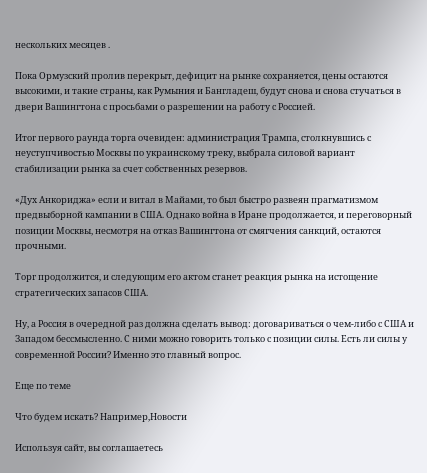нескольких месяцев .

Пока Ормузский пролив перекрыт, дефицит на рынке сохраняется, цены остаются высокими, и такие страны, как Румыния и Бангладеш, будут снова и снова стучаться в двери Вашингтона с просьбами о разрешении на работу с Россией.

Итог первого раунда торга очевиден: администрация Трампа, столкнувшись с неуступчивостью Москвы по украинскому треку, выбрала силовой вариант стабилизации рынка за счет собственных резервов.

«Дух Анкориджа» если и витал в Майами, то был быстро развеян прагматизмом предвыборной кампании в США. Однако война в Иране продолжается, и переговорный позиции Москвы, несмотря на отказ Вашингтона от смягчения санкций, остаются прочными.

Торг продолжится, и следующим его актом станет реакция рынка на истощение стратегических запасов США.

Ну, а Россия в очередной раз должна сделать вывод: договариваться о чем-либо с США и Западом бессмысленно. С ними можно говорить только с позиции силы. Есть ли силы у современной России? Именно это главный вопрос.

Еще по теме

Что будем искать? Например,Новости

Используя сайт, вы соглашаетесь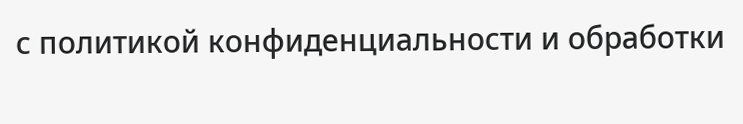с политикой конфиденциальности и обработки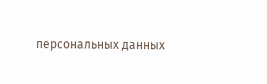персональных данных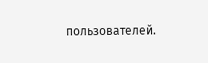пользователей.